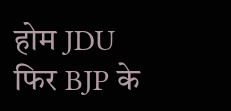होम JDU फिर BJP के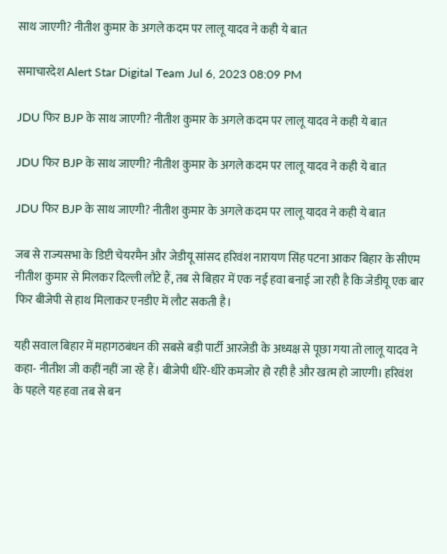साथ जाएगी? नीतीश कुमार के अगले कदम पर लालू यादव ने कही ये बात

समाचारदेश Alert Star Digital Team Jul 6, 2023 08:09 PM

JDU फिर BJP के साथ जाएगी? नीतीश कुमार के अगले कदम पर लालू यादव ने कही ये बात

JDU फिर BJP के साथ जाएगी? नीतीश कुमार के अगले कदम पर लालू यादव ने कही ये बात

JDU फिर BJP के साथ जाएगी? नीतीश कुमार के अगले कदम पर लालू यादव ने कही ये बात

जब से राज्यसभा के डिप्टी चेयरमैन और जेडीयू सांसद हरिवंश नारायण सिंह पटना आकर बिहार के सीएम नीतीश कुमार से मिलकर दिल्ली लौटे हैं, तब से बिहार में एक नई हवा बनाई जा रही है कि जेडीयू एक बार फिर बीजेपी से हाथ मिलाकर एनडीए में लौट सकती है।

यही सवाल बिहार में महागठबंधन की सबसे बड़ी पार्टी आरजेडी के अध्यक्ष से पूछा गया तो लालू यादव ने कहा- नीतीश जी कहीं नहीं जा रहे हैं। बीजेपी धीरे-धीरे कमजोर हो रही है और खत्म हो जाएगी। हरिवंश के पहले यह हवा तब से बन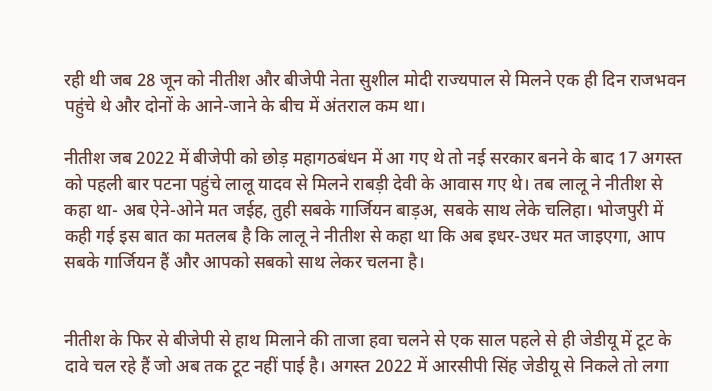रही थी जब 28 जून को नीतीश और बीजेपी नेता सुशील मोदी राज्यपाल से मिलने एक ही दिन राजभवन पहुंचे थे और दोनों के आने-जाने के बीच में अंतराल कम था।

नीतीश जब 2022 में बीजेपी को छोड़ महागठबंधन में आ गए थे तो नई सरकार बनने के बाद 17 अगस्त को पहली बार पटना पहुंचे लालू यादव से मिलने राबड़ी देवी के आवास गए थे। तब लालू ने नीतीश से कहा था- अब ऐने-ओने मत जईह, तुही सबके गार्जियन बाड़अ, सबके साथ लेके चलिहा। भोजपुरी में कही गई इस बात का मतलब है कि लालू ने नीतीश से कहा था कि अब इधर-उधर मत जाइएगा, आप सबके गार्जियन हैं और आपको सबको साथ लेकर चलना है।


नीतीश के फिर से बीजेपी से हाथ मिलाने की ताजा हवा चलने से एक साल पहले से ही जेडीयू में टूट के दावे चल रहे हैं जो अब तक टूट नहीं पाई है। अगस्त 2022 में आरसीपी सिंह जेडीयू से निकले तो लगा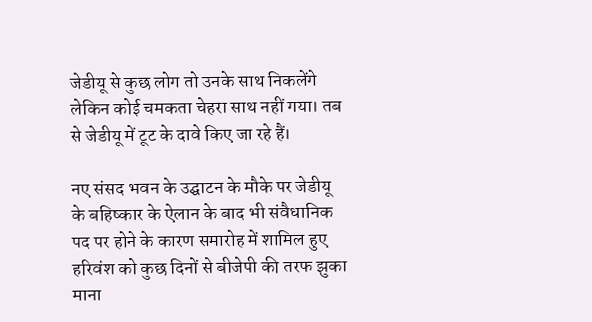जेडीयू से कुछ लोग तो उनके साथ निकलेंगे लेकिन कोई चमकता चेहरा साथ नहीं गया। तब से जेडीयू में टूट के दावे किए जा रहे हैं।

नए संसद भवन के उद्घाटन के मौके पर जेडीयू के बहिष्कार के ऐलान के बाद भी संवैधानिक पद पर होने के कारण समारोह में शामिल हुए हरिवंश को कुछ दिनों से बीजेपी की तरफ झुका माना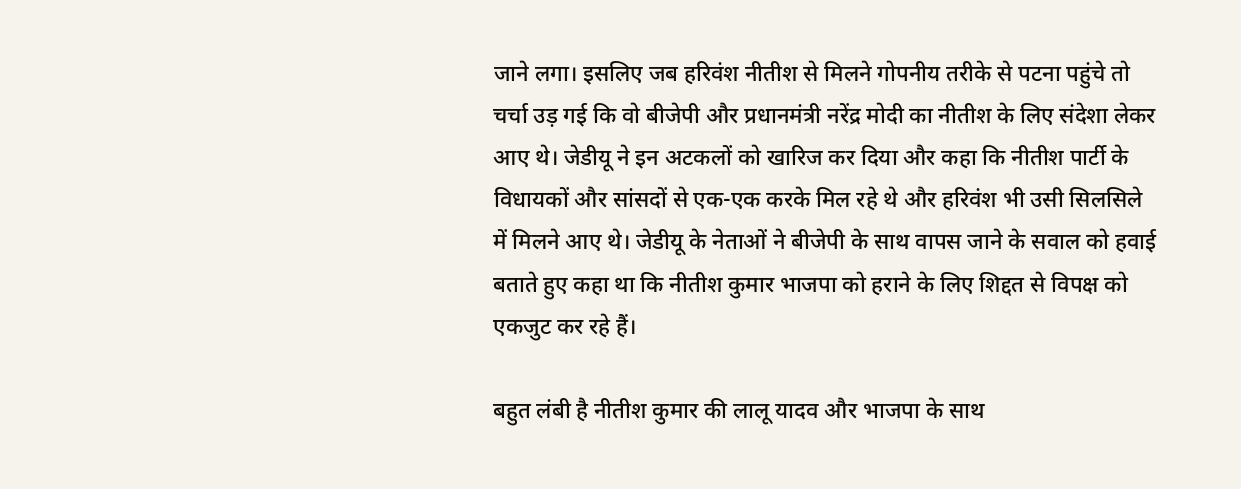जाने लगा। इसलिए जब हरिवंश नीतीश से मिलने गोपनीय तरीके से पटना पहुंचे तो चर्चा उड़ गई कि वो बीजेपी और प्रधानमंत्री नरेंद्र मोदी का नीतीश के लिए संदेशा लेकर आए थे। जेडीयू ने इन अटकलों को खारिज कर दिया और कहा कि नीतीश पार्टी के विधायकों और सांसदों से एक-एक करके मिल रहे थे और हरिवंश भी उसी सिलसिले में मिलने आए थे। जेडीयू के नेताओं ने बीजेपी के साथ वापस जाने के सवाल को हवाई बताते हुए कहा था कि नीतीश कुमार भाजपा को हराने के लिए शिद्दत से विपक्ष को एकजुट कर रहे हैं।

बहुत लंबी है नीतीश कुमार की लालू यादव और भाजपा के साथ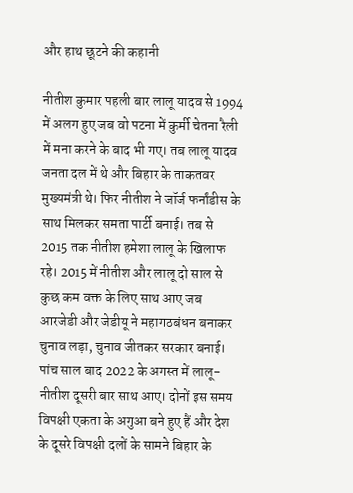और हाथ छूटने की कहानी

नीतीश कुमार पहली बार लालू यादव से 1994 में अलग हुए जब वो पटना में कुर्मी चेतना रैली में मना करने के बाद भी गए। तब लालू यादव जनता दल में थे और बिहार के ताकतवर मुख्यमंत्री थे। फिर नीतीश ने जॉर्ज फर्नांडीस के साथ मिलकर समता पार्टी बनाई। तब से 2015 तक नीतीश हमेशा लालू के खिलाफ रहे। 2015 में नीतीश और लालू दो साल से कुछ कम वक्त के लिए साथ आए जब आरजेडी और जेडीयू ने महागठबंधन बनाकर चुनाव लड़ा, चुनाव जीतकर सरकार बनाई। पांच साल बाद 2022 के अगस्त में लालू-नीतीश दूसरी बार साथ आए। दोनों इस समय विपक्षी एकता के अगुआ बने हुए हैं और देश के दूसरे विपक्षी दलों के सामने बिहार के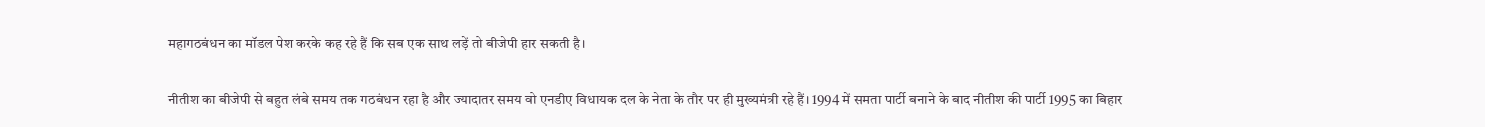महागठबंधन का मॉडल पेश करके कह रहे हैं कि सब एक साथ लड़ें तो बीजेपी हार सकती है।

नीतीश का बीजेपी से बहुत लंबे समय तक गठबंधन रहा है और ज्यादातर समय वो एनडीए विधायक दल के नेता के तौर पर ही मुख्यमंत्री रहे हैं। 1994 में समता पार्टी बनाने के बाद नीतीश की पार्टी 1995 का बिहार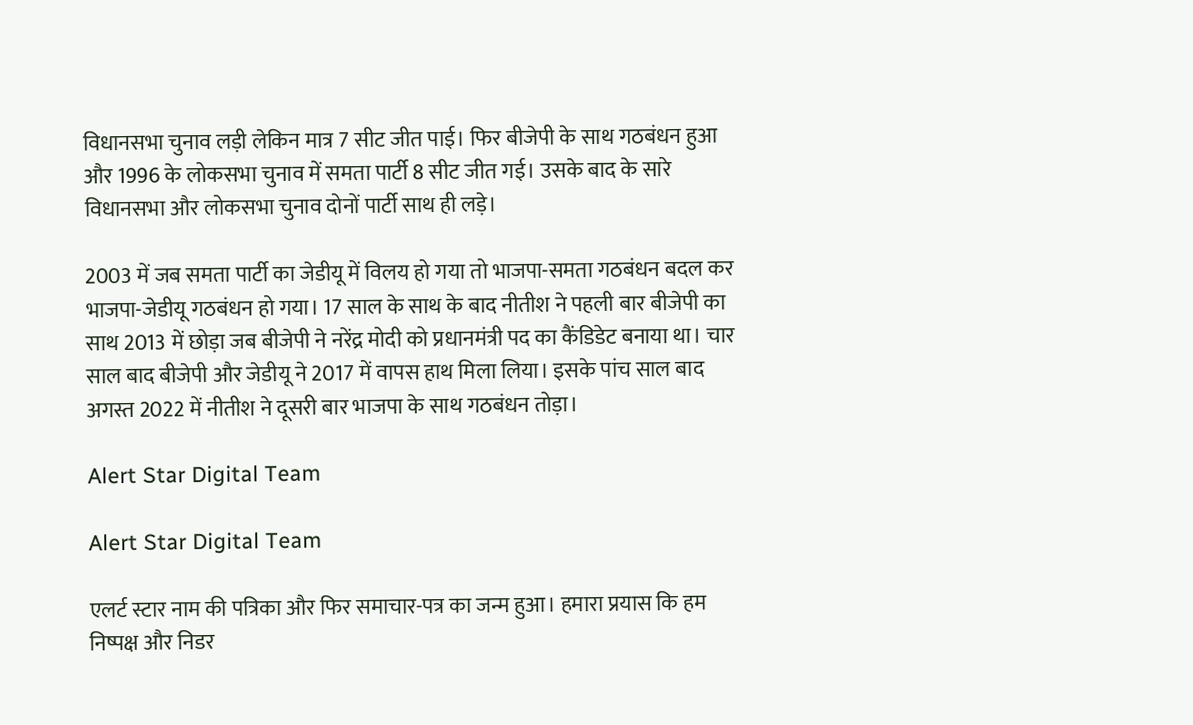विधानसभा चुनाव लड़ी लेकिन मात्र 7 सीट जीत पाई। फिर बीजेपी के साथ गठबंधन हुआ और 1996 के लोकसभा चुनाव में समता पार्टी 8 सीट जीत गई। उसके बाद के सारे विधानसभा और लोकसभा चुनाव दोनों पार्टी साथ ही लड़े।

2003 में जब समता पार्टी का जेडीयू में विलय हो गया तो भाजपा-समता गठबंधन बदल कर भाजपा-जेडीयू गठबंधन हो गया। 17 साल के साथ के बाद नीतीश ने पहली बार बीजेपी का साथ 2013 में छोड़ा जब बीजेपी ने नरेंद्र मोदी को प्रधानमंत्री पद का कैंडिडेट बनाया था। चार साल बाद बीजेपी और जेडीयू ने 2017 में वापस हाथ मिला लिया। इसके पांच साल बाद अगस्त 2022 में नीतीश ने दूसरी बार भाजपा के साथ गठबंधन तोड़ा।

Alert Star Digital Team

Alert Star Digital Team

एलर्ट स्टार नाम की पत्रिका और फिर समाचार-पत्र का जन्म हुआ। हमारा प्रयास कि हम निष्पक्ष और निडर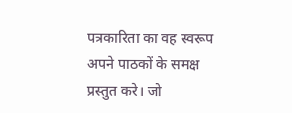पत्रकारिता का वह स्वरूप अपने पाठकों के समक्ष प्रस्तुत करे। जो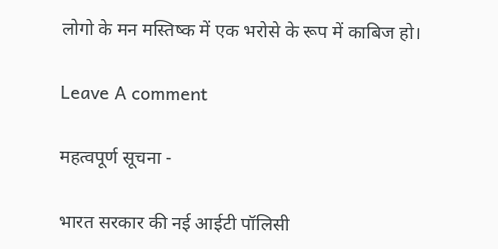लोगो के मन मस्तिष्क में एक भरोसे के रूप में काबिज हो।

Leave A comment

महत्वपूर्ण सूचना -

भारत सरकार की नई आईटी पॉलिसी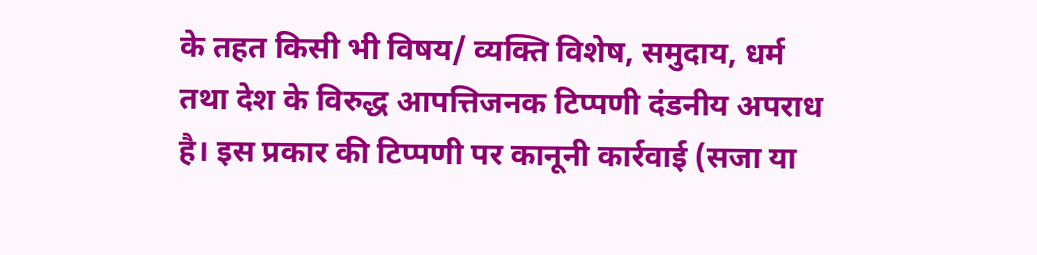के तहत किसी भी विषय/ व्यक्ति विशेष, समुदाय, धर्म तथा देश के विरुद्ध आपत्तिजनक टिप्पणी दंडनीय अपराध है। इस प्रकार की टिप्पणी पर कानूनी कार्रवाई (सजा या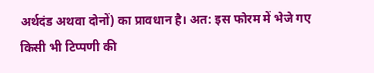अर्थदंड अथवा दोनों) का प्रावधान है। अत: इस फोरम में भेजे गए किसी भी टिप्पणी की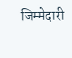जिम्मेदारी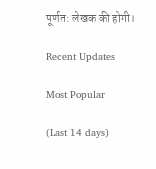पूर्णत: लेखक की होगी।

Recent Updates

Most Popular

(Last 14 days)